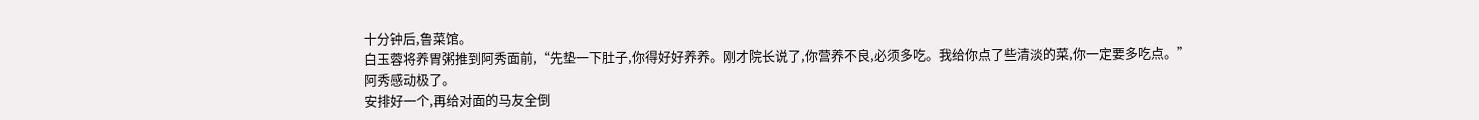十分钟后,鲁菜馆。
白玉蓉将养胃粥推到阿秀面前,“先垫一下肚子,你得好好养养。刚才院长说了,你营养不良,必须多吃。我给你点了些清淡的菜,你一定要多吃点。”
阿秀感动极了。
安排好一个,再给对面的马友全倒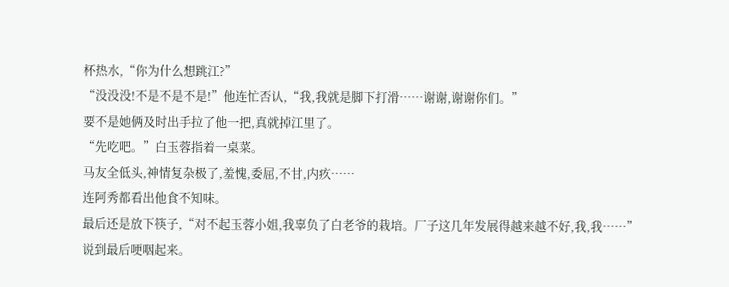杯热水,“你为什么想跳江?”
“没没没!不是不是不是!”他连忙否认,“我,我就是脚下打滑……谢谢,谢谢你们。”
要不是她俩及时出手拉了他一把,真就掉江里了。
“先吃吧。”白玉蓉指着一桌菜。
马友全低头,神情复杂极了,羞愧,委屈,不甘,内疚……
连阿秀都看出他食不知味。
最后还是放下筷子,“对不起玉蓉小姐,我辜负了白老爷的栽培。厂子这几年发展得越来越不好,我,我……”
说到最后哽咽起来。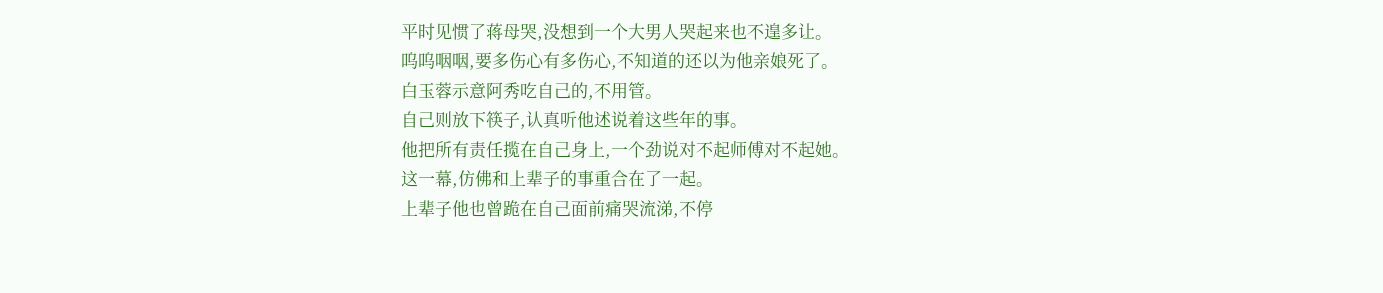平时见惯了蒋母哭,没想到一个大男人哭起来也不遑多让。
呜呜咽咽,要多伤心有多伤心,不知道的还以为他亲娘死了。
白玉蓉示意阿秀吃自己的,不用管。
自己则放下筷子,认真听他述说着这些年的事。
他把所有责任揽在自己身上,一个劲说对不起师傅对不起她。
这一幕,仿佛和上辈子的事重合在了一起。
上辈子他也曾跪在自己面前痛哭流涕,不停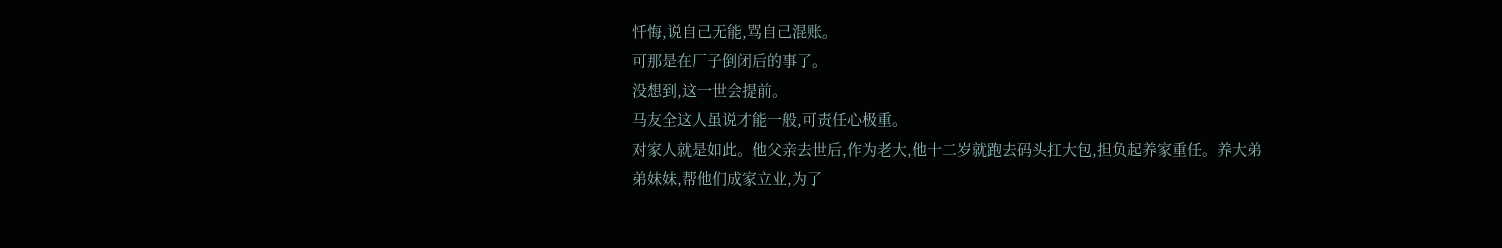忏悔,说自己无能,骂自己混账。
可那是在厂子倒闭后的事了。
没想到,这一世会提前。
马友全这人虽说才能一般,可责任心极重。
对家人就是如此。他父亲去世后,作为老大,他十二岁就跑去码头扛大包,担负起养家重任。养大弟弟妹妹,帮他们成家立业,为了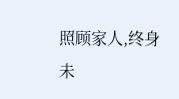照顾家人,终身未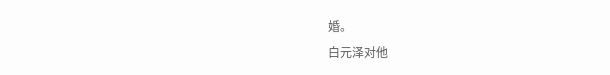婚。
白元泽对他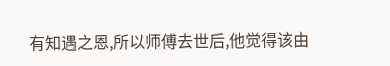有知遇之恩,所以师傅去世后,他觉得该由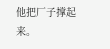他把厂子撑起来。